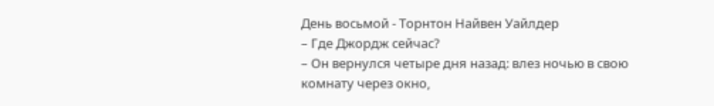День восьмой - Торнтон Найвен Уайлдер
– Где Джордж сейчас?
– Он вернулся четыре дня назад: влез ночью в свою комнату через окно,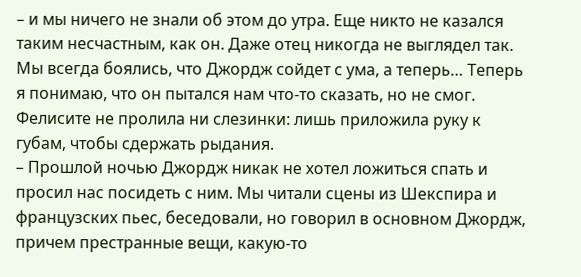– и мы ничего не знали об этом до утра. Еще никто не казался таким несчастным, как он. Даже отец никогда не выглядел так. Мы всегда боялись, что Джордж сойдет с ума, а теперь… Теперь я понимаю, что он пытался нам что-то сказать, но не смог.
Фелисите не пролила ни слезинки: лишь приложила руку к губам, чтобы сдержать рыдания.
– Прошлой ночью Джордж никак не хотел ложиться спать и просил нас посидеть с ним. Мы читали сцены из Шекспира и французских пьес, беседовали, но говорил в основном Джордж, причем престранные вещи, какую-то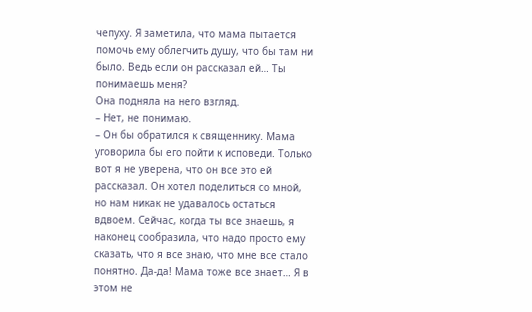чепуху. Я заметила, что мама пытается помочь ему облегчить душу, что бы там ни было. Ведь если он рассказал ей… Ты понимаешь меня?
Она подняла на него взгляд.
– Нет, не понимаю.
– Он бы обратился к священнику. Мама уговорила бы его пойти к исповеди. Только вот я не уверена, что он все это ей рассказал. Он хотел поделиться со мной, но нам никак не удавалось остаться вдвоем. Сейчас, когда ты все знаешь, я наконец сообразила, что надо просто ему сказать, что я все знаю, что мне все стало понятно. Да-да! Мама тоже все знает… Я в этом не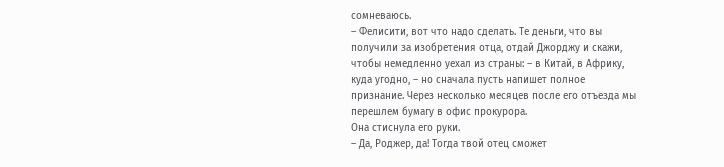сомневаюсь.
– Фелисити, вот что надо сделать. Те деньги, что вы получили за изобретения отца, отдай Джорджу и скажи, чтобы немедленно уехал из страны: – в Китай, в Африку, куда угодно, – но сначала пусть напишет полное признание. Через несколько месяцев после его отъезда мы перешлем бумагу в офис прокурора.
Она стиснула его руки.
– Да, Роджер, да! Тогда твой отец сможет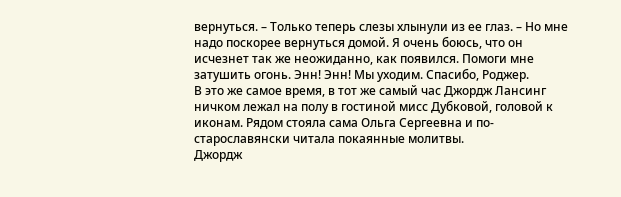вернуться. – Только теперь слезы хлынули из ее глаз. – Но мне надо поскорее вернуться домой. Я очень боюсь, что он исчезнет так же неожиданно, как появился. Помоги мне затушить огонь. Энн! Энн! Мы уходим. Спасибо, Роджер.
В это же самое время, в тот же самый час Джордж Лансинг ничком лежал на полу в гостиной мисс Дубковой, головой к иконам. Рядом стояла сама Ольга Сергеевна и по-старославянски читала покаянные молитвы.
Джордж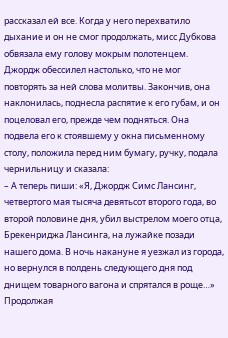рассказал ей все. Когда у него перехватило дыхание и он не смог продолжать, мисс Дубкова обвязала ему голову мокрым полотенцем. Джордж обессилел настолько, что не мог повторять за ней слова молитвы. Закончив, она наклонилась, поднесла распятие к его губам, и он поцеловал его, прежде чем подняться. Она подвела его к стоявшему у окна письменному столу, положила перед ним бумагу, ручку, подала чернильницу и сказала:
– А теперь пиши: «Я, Джордж Симс Лансинг, четвертого мая тысяча девятьсот второго года, во второй половине дня, убил выстрелом моего отца, Брекенриджа Лансинга, на лужайке позади нашего дома. В ночь накануне я уезжал из города, но вернулся в полдень следующего дня под днищем товарного вагона и спрятался в роще…»
Продолжая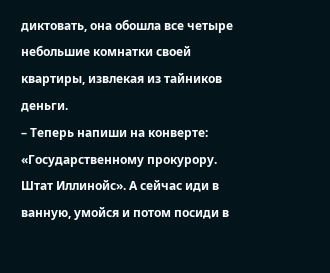диктовать, она обошла все четыре небольшие комнатки своей квартиры, извлекая из тайников деньги.
– Теперь напиши на конверте: «Государственному прокурору. Штат Иллинойс». А сейчас иди в ванную, умойся и потом посиди в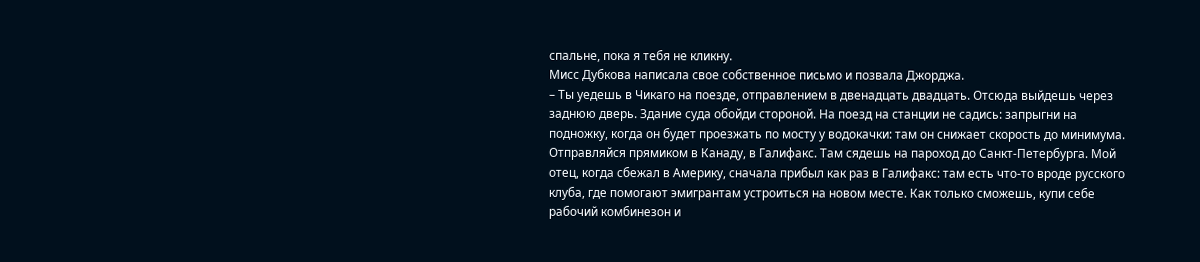спальне, пока я тебя не кликну.
Мисс Дубкова написала свое собственное письмо и позвала Джорджа.
– Ты уедешь в Чикаго на поезде, отправлением в двенадцать двадцать. Отсюда выйдешь через заднюю дверь. Здание суда обойди стороной. На поезд на станции не садись: запрыгни на подножку, когда он будет проезжать по мосту у водокачки: там он снижает скорость до минимума. Отправляйся прямиком в Канаду, в Галифакс. Там сядешь на пароход до Санкт-Петербурга. Мой отец, когда сбежал в Америку, сначала прибыл как раз в Галифакс: там есть что-то вроде русского клуба, где помогают эмигрантам устроиться на новом месте. Как только сможешь, купи себе рабочий комбинезон и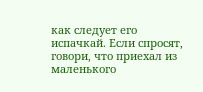как следует его испачкай. Если спросят, говори, что приехал из маленького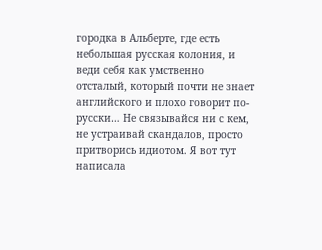городка в Альберте, где есть небольшая русская колония, и веди себя как умственно отсталый, который почти не знает английского и плохо говорит по-русски… Не связывайся ни с кем, не устраивай скандалов, просто притворись идиотом. Я вот тут написала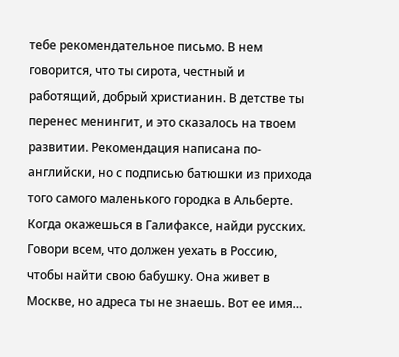тебе рекомендательное письмо. В нем говорится, что ты сирота, честный и работящий, добрый христианин. В детстве ты перенес менингит, и это сказалось на твоем развитии. Рекомендация написана по-английски, но с подписью батюшки из прихода того самого маленького городка в Альберте. Когда окажешься в Галифаксе, найди русских. Говори всем, что должен уехать в Россию, чтобы найти свою бабушку. Она живет в Москве, но адреса ты не знаешь. Вот ее имя…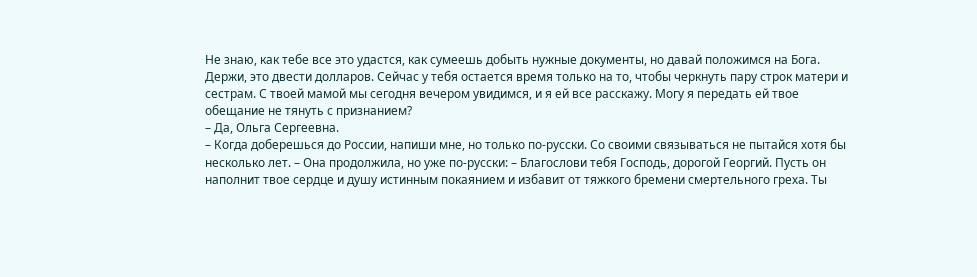Не знаю, как тебе все это удастся, как сумеешь добыть нужные документы, но давай положимся на Бога. Держи, это двести долларов. Сейчас у тебя остается время только на то, чтобы черкнуть пару строк матери и сестрам. С твоей мамой мы сегодня вечером увидимся, и я ей все расскажу. Могу я передать ей твое обещание не тянуть с признанием?
– Да, Ольга Сергеевна.
– Когда доберешься до России, напиши мне, но только по-русски. Со своими связываться не пытайся хотя бы несколько лет. – Она продолжила, но уже по-русски: – Благослови тебя Господь, дорогой Георгий. Пусть он наполнит твое сердце и душу истинным покаянием и избавит от тяжкого бремени смертельного греха. Ты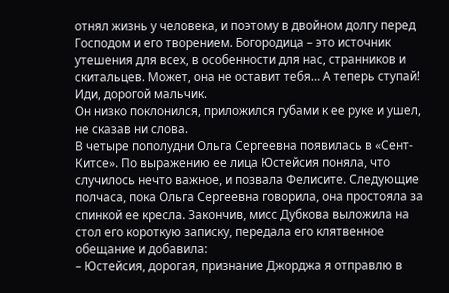отнял жизнь у человека, и поэтому в двойном долгу перед Господом и его творением. Богородица – это источник утешения для всех, в особенности для нас, странников и скитальцев. Может, она не оставит тебя… А теперь ступай! Иди, дорогой мальчик.
Он низко поклонился, приложился губами к ее руке и ушел, не сказав ни слова.
В четыре пополудни Ольга Сергеевна появилась в «Сент-Китсе». По выражению ее лица Юстейсия поняла, что случилось нечто важное, и позвала Фелисите. Следующие полчаса, пока Ольга Сергеевна говорила, она простояла за спинкой ее кресла. Закончив, мисс Дубкова выложила на стол его короткую записку, передала его клятвенное обещание и добавила:
– Юстейсия, дорогая, признание Джорджа я отправлю в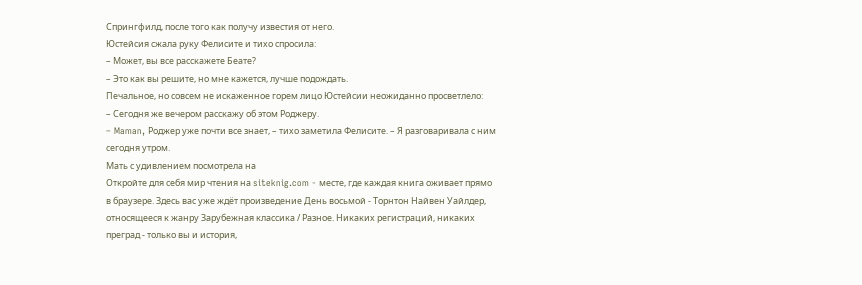Спрингфилд, после того как получу известия от него.
Юстейсия сжала руку Фелисите и тихо спросила:
– Может, вы все расскажете Беате?
– Это как вы решите, но мне кажется, лучше подождать.
Печальное, но совсем не искаженное горем лицо Юстейсии неожиданно просветлело:
– Сегодня же вечером расскажу об этом Роджеру.
– Maman, Роджер уже почти все знает, – тихо заметила Фелисите. – Я разговаривала с ним сегодня утром.
Мать с удивлением посмотрела на
Откройте для себя мир чтения на siteknig.com - месте, где каждая книга оживает прямо в браузере. Здесь вас уже ждёт произведение День восьмой - Торнтон Найвен Уайлдер, относящееся к жанру Зарубежная классика / Разное. Никаких регистраций, никаких преград - только вы и история,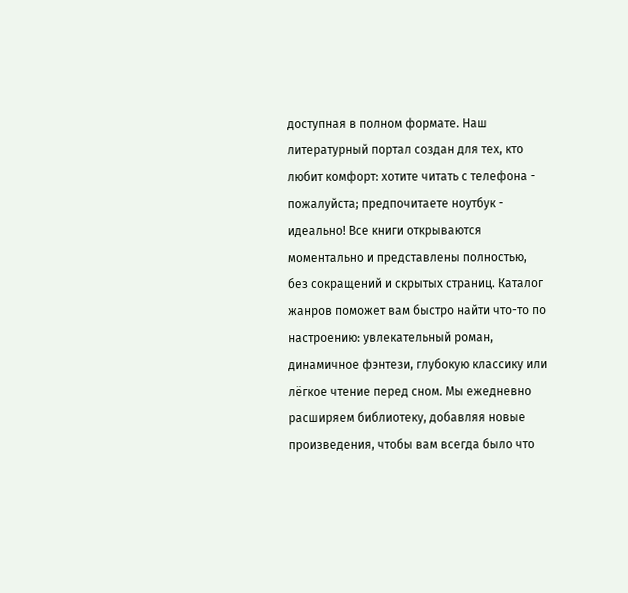доступная в полном формате. Наш литературный портал создан для тех, кто любит комфорт: хотите читать с телефона - пожалуйста; предпочитаете ноутбук - идеально! Все книги открываются моментально и представлены полностью, без сокращений и скрытых страниц. Каталог жанров поможет вам быстро найти что-то по настроению: увлекательный роман, динамичное фэнтези, глубокую классику или лёгкое чтение перед сном. Мы ежедневно расширяем библиотеку, добавляя новые произведения, чтобы вам всегда было что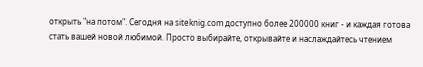открыть "на потом". Сегодня на siteknig.com доступно более 200000 книг - и каждая готова стать вашей новой любимой. Просто выбирайте, открывайте и наслаждайтесь чтением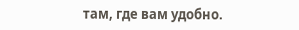там, где вам удобно.